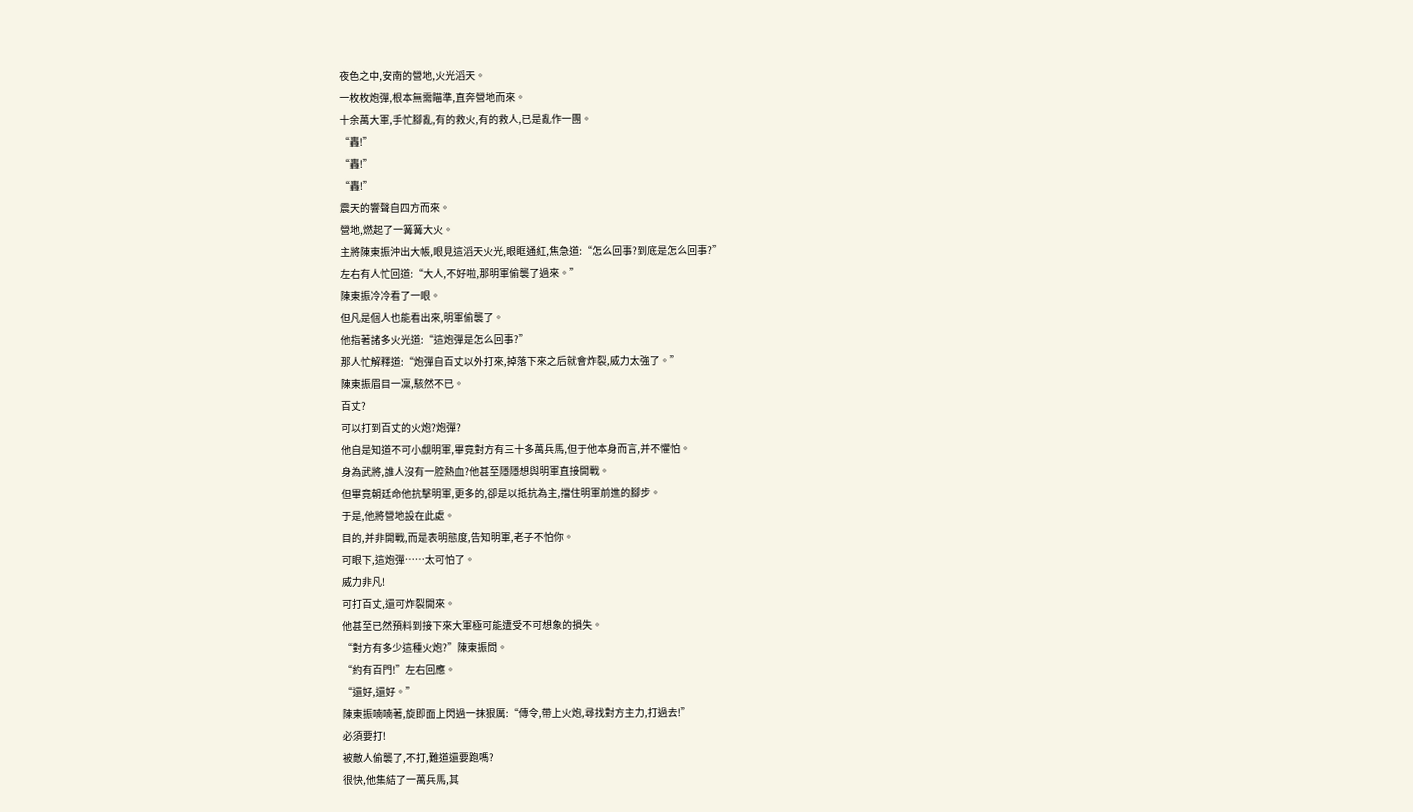夜色之中,安南的營地,火光滔天。
一枚枚炮彈,根本無需瞄準,直奔營地而來。
十余萬大軍,手忙腳亂,有的救火,有的救人,已是亂作一團。
“轟!”
“轟!”
“轟!”
震天的響聲自四方而來。
營地,燃起了一篝篝大火。
主將陳東振沖出大帳,眼見這滔天火光,眼眶通紅,焦急道:“怎么回事?到底是怎么回事?”
左右有人忙回道:“大人,不好啦,那明軍偷襲了過來。”
陳東振冷冷看了一眼。
但凡是個人也能看出來,明軍偷襲了。
他指著諸多火光道:“這炮彈是怎么回事?”
那人忙解釋道:“炮彈自百丈以外打來,掉落下來之后就會炸裂,威力太強了。”
陳東振眉目一凜,駭然不已。
百丈?
可以打到百丈的火炮?炮彈?
他自是知道不可小覷明軍,畢竟對方有三十多萬兵馬,但于他本身而言,并不懼怕。
身為武將,誰人沒有一腔熱血?他甚至隱隱想與明軍直接開戰。
但畢竟朝廷命他抗擊明軍,更多的,卻是以抵抗為主,擋住明軍前進的腳步。
于是,他將營地設在此處。
目的,并非開戰,而是表明態度,告知明軍,老子不怕你。
可眼下,這炮彈……太可怕了。
威力非凡!
可打百丈,還可炸裂開來。
他甚至已然預料到接下來大軍極可能遭受不可想象的損失。
“對方有多少這種火炮?”陳東振問。
“約有百門!”左右回應。
“還好,還好。”
陳東振喃喃著,旋即面上閃過一抹狠厲:“傳令,帶上火炮,尋找對方主力,打過去!”
必須要打!
被敵人偷襲了,不打,難道還要跑嗎?
很快,他集結了一萬兵馬,其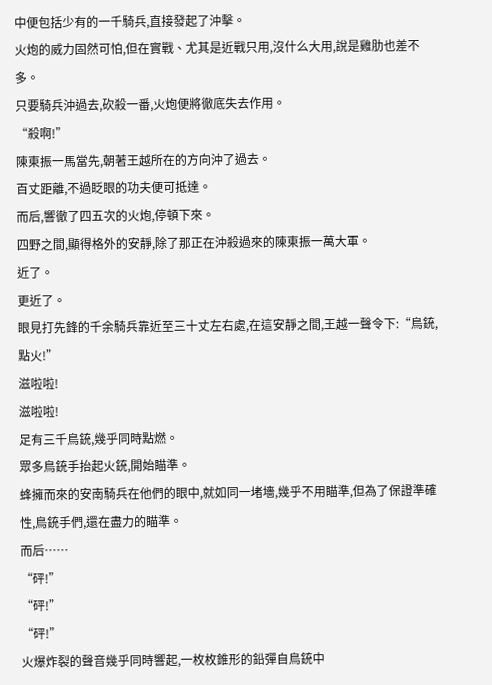中便包括少有的一千騎兵,直接發起了沖擊。
火炮的威力固然可怕,但在實戰、尤其是近戰只用,沒什么大用,說是雞肋也差不多。
只要騎兵沖過去,砍殺一番,火炮便將徹底失去作用。
“殺啊!”
陳東振一馬當先,朝著王越所在的方向沖了過去。
百丈距離,不過眨眼的功夫便可抵達。
而后,響徹了四五次的火炮,停頓下來。
四野之間,顯得格外的安靜,除了那正在沖殺過來的陳東振一萬大軍。
近了。
更近了。
眼見打先鋒的千余騎兵靠近至三十丈左右處,在這安靜之間,王越一聲令下:“鳥銃,點火!”
滋啦啦!
滋啦啦!
足有三千鳥銃,幾乎同時點燃。
眾多鳥銃手抬起火銃,開始瞄準。
蜂擁而來的安南騎兵在他們的眼中,就如同一堵墻,幾乎不用瞄準,但為了保證準確性,鳥銃手們,還在盡力的瞄準。
而后……
“砰!”
“砰!”
“砰!”
火爆炸裂的聲音幾乎同時響起,一枚枚錐形的鉛彈自鳥銃中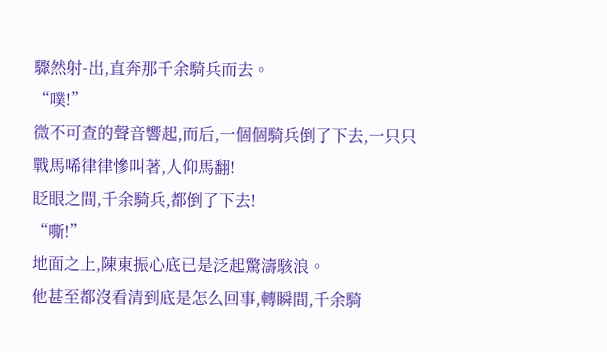驟然射-出,直奔那千余騎兵而去。
“噗!”
微不可查的聲音響起,而后,一個個騎兵倒了下去,一只只戰馬唏律律慘叫著,人仰馬翻!
眨眼之間,千余騎兵,都倒了下去!
“嘶!”
地面之上,陳東振心底已是泛起驚濤駭浪。
他甚至都沒看清到底是怎么回事,轉瞬間,千余騎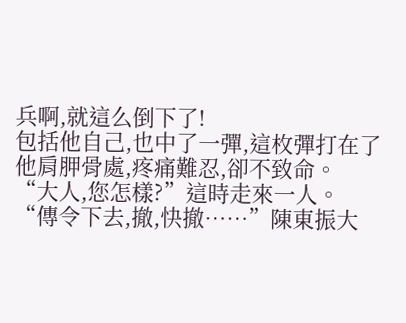兵啊,就這么倒下了!
包括他自己,也中了一彈,這枚彈打在了他肩胛骨處,疼痛難忍,卻不致命。
“大人,您怎樣?”這時走來一人。
“傳令下去,撤,快撤……”陳東振大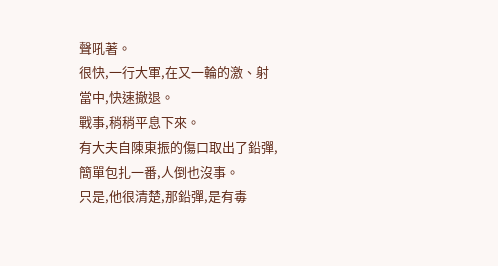聲吼著。
很快,一行大軍,在又一輪的激、射當中,快速撤退。
戰事,稍稍平息下來。
有大夫自陳東振的傷口取出了鉛彈,簡單包扎一番,人倒也沒事。
只是,他很清楚,那鉛彈,是有毒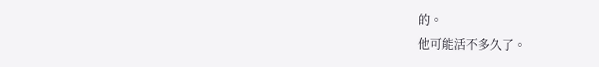的。
他可能活不多久了。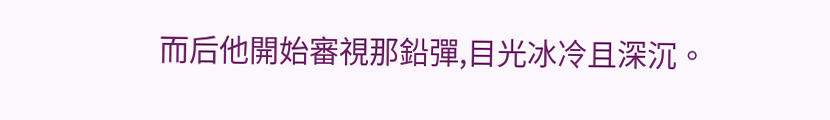而后他開始審視那鉛彈,目光冰冷且深沉。